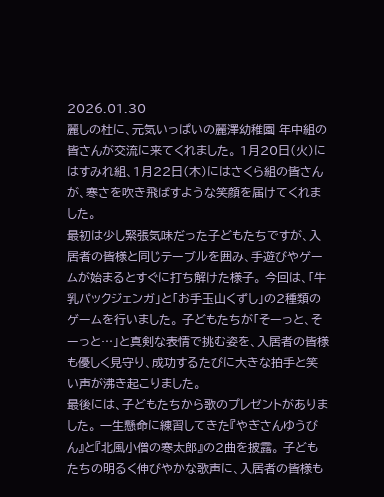2026.01.30
麗しの杜に、元気いっぱいの麗澤幼稚園 年中組の皆さんが交流に来てくれました。 1月20日(火)にはすみれ組、1月22日(木)にはさくら組の皆さんが、寒さを吹き飛ばすような笑顔を届けてくれました。
最初は少し緊張気味だった子どもたちですが、入居者の皆様と同じテーブルを囲み、手遊びやゲームが始まるとすぐに打ち解けた様子。 今回は、「牛乳パックジェンガ」と「お手玉山くずし」の2種類のゲームを行いました。 子どもたちが「そーっと、そーっと…」と真剣な表情で挑む姿を、入居者の皆様も優しく見守り、成功するたびに大きな拍手と笑い声が沸き起こりました。
最後には、子どもたちから歌のプレゼントがありました。 一生懸命に練習してきた『やぎさんゆうびん』と『北風小僧の寒太郎』の2曲を披露。 子どもたちの明るく伸びやかな歌声に、入居者の皆様も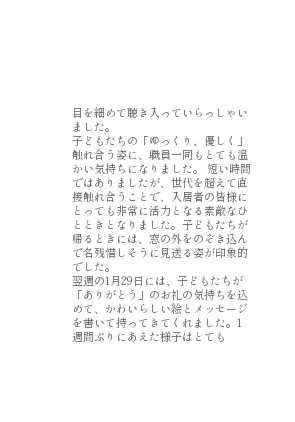目を細めて聴き入っていらっしゃいました。
子どもたちの「ゆっくり、優しく」触れ合う姿に、職員一同もとても温かい気持ちになりました。 短い時間ではありましたが、世代を超えて直接触れ合うことで、入居者の皆様にとっても非常に活力となる素敵なひとときとなりました。子どもたちが帰るときには、窓の外をのぞき込んで名残惜しそうに見送る姿が印象的でした。
翌週の1月29日には、子どもたちが「ありがとう」のお礼の気持ちを込めて、かわいらしい絵とメッセージを書いて持ってきてくれました。1週間ぶりにあえた様子はとても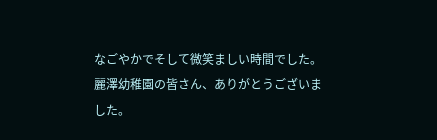なごやかでそして微笑ましい時間でした。
麗澤幼稚園の皆さん、ありがとうございました。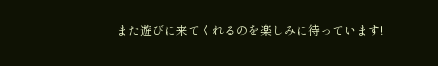また遊びに来てくれるのを楽しみに待っています!